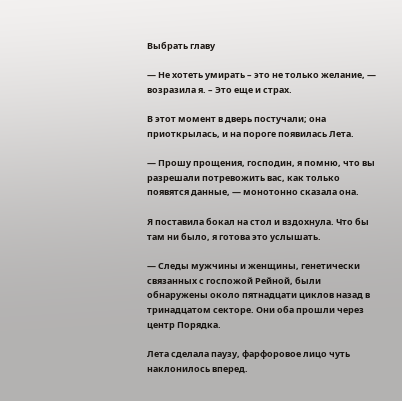Выбрать главу

— Не хотеть умирать – это не только желание, — возразила я. – Это еще и страх.

В этот момент в дверь постучали; она приоткрылась, и на пороге появилась Лета.

— Прошу прощения, господин, я помню, что вы разрешали потревожить вас, как только появятся данные, — монотонно сказала она.

Я поставила бокал на стол и вздохнула. Что бы там ни было, я готова это услышать.

— Следы мужчины и женщины, генетически связанных с госпожой Рейной, были обнаружены около пятнадцати циклов назад в тринадцатом секторе. Они оба прошли через центр Порядка.

Лета сделала паузу, фарфоровое лицо чуть наклонилось вперед.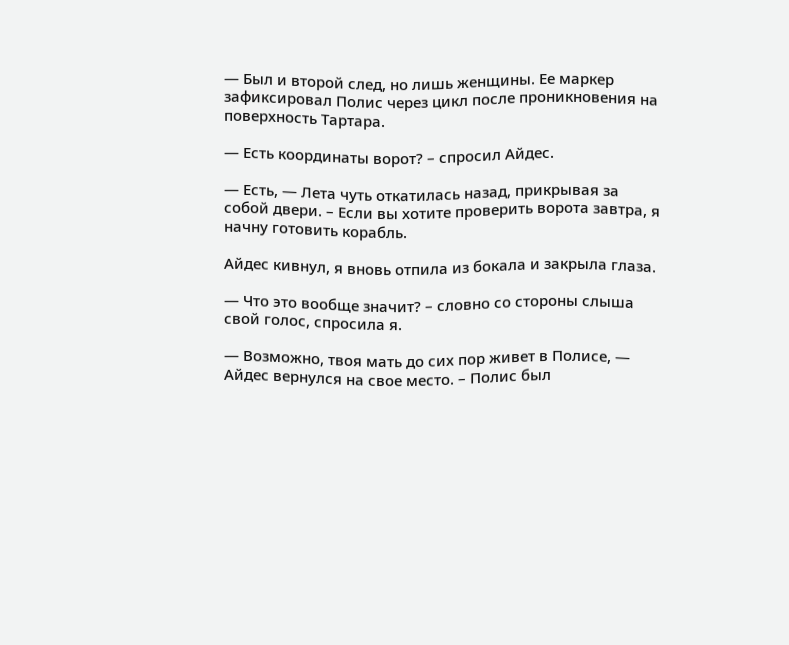— Был и второй след, но лишь женщины. Ее маркер зафиксировал Полис через цикл после проникновения на поверхность Тартара.

— Есть координаты ворот? – спросил Айдес.

— Есть, — Лета чуть откатилась назад, прикрывая за собой двери. – Если вы хотите проверить ворота завтра, я начну готовить корабль.

Айдес кивнул, я вновь отпила из бокала и закрыла глаза.

— Что это вообще значит? – словно со стороны слыша свой голос, спросила я.

— Возможно, твоя мать до сих пор живет в Полисе, — Айдес вернулся на свое место. – Полис был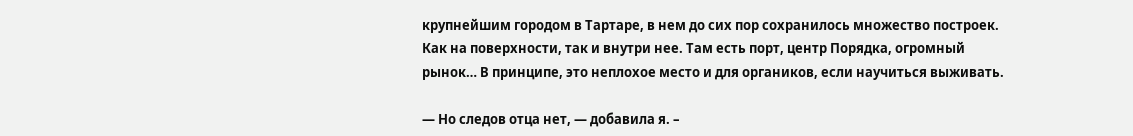крупнейшим городом в Тартаре, в нем до сих пор сохранилось множество построек. Как на поверхности, так и внутри нее. Там есть порт, центр Порядка, огромный рынок… В принципе, это неплохое место и для органиков, если научиться выживать.

— Но следов отца нет, — добавила я. –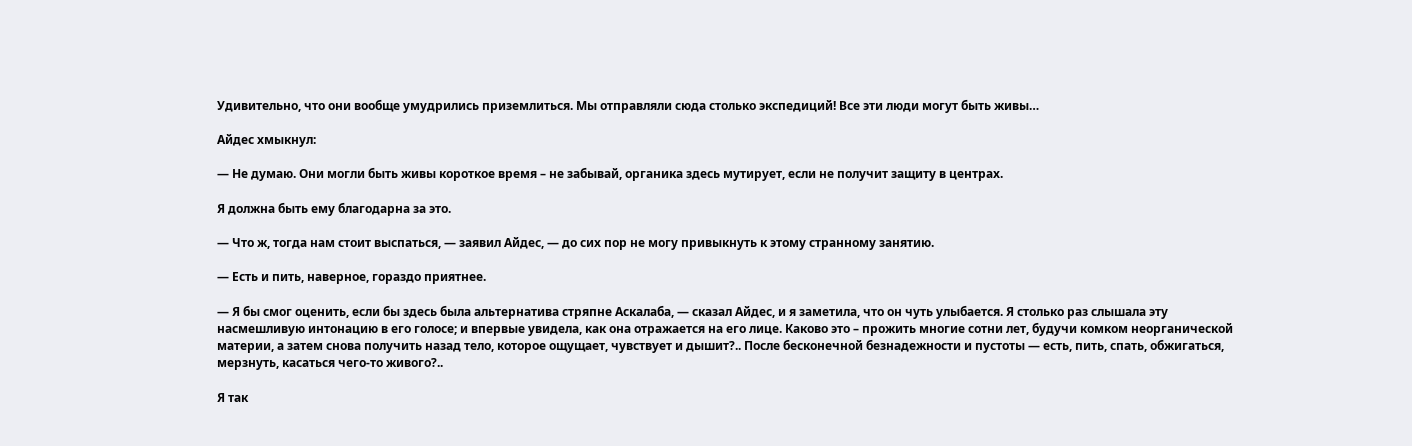Удивительно, что они вообще умудрились приземлиться. Мы отправляли сюда столько экспедиций! Все эти люди могут быть живы…

Айдес хмыкнул:

— Не думаю. Они могли быть живы короткое время – не забывай, органика здесь мутирует, если не получит защиту в центрах.

Я должна быть ему благодарна за это.

— Что ж, тогда нам стоит выспаться, — заявил Айдес, — до сих пор не могу привыкнуть к этому странному занятию.

— Есть и пить, наверное, гораздо приятнее.

— Я бы смог оценить, если бы здесь была альтернатива стряпне Аскалаба, — сказал Айдес, и я заметила, что он чуть улыбается. Я столько раз слышала эту насмешливую интонацию в его голосе; и впервые увидела, как она отражается на его лице. Каково это – прожить многие сотни лет, будучи комком неорганической материи, а затем снова получить назад тело, которое ощущает, чувствует и дышит?.. После бесконечной безнадежности и пустоты — есть, пить, спать, обжигаться, мерзнуть, касаться чего-то живого?..

Я так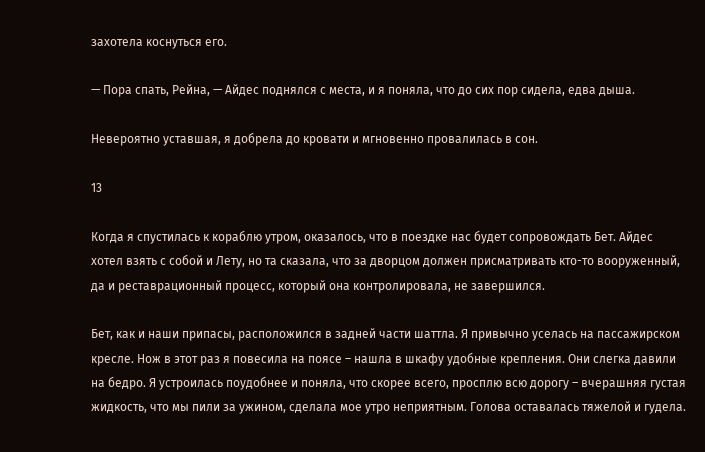захотела коснуться его.

— Пора спать, Рейна, — Айдес поднялся с места, и я поняла, что до сих пор сидела, едва дыша.

Невероятно уставшая, я добрела до кровати и мгновенно провалилась в сон.

13

Когда я спустилась к кораблю утром, оказалось, что в поездке нас будет сопровождать Бет. Айдес хотел взять с собой и Лету, но та сказала, что за дворцом должен присматривать кто-то вооруженный, да и реставрационный процесс, который она контролировала, не завершился.

Бет, как и наши припасы, расположился в задней части шаттла. Я привычно уселась на пассажирском кресле. Нож в этот раз я повесила на поясе – нашла в шкафу удобные крепления. Они слегка давили на бедро. Я устроилась поудобнее и поняла, что скорее всего, просплю всю дорогу – вчерашняя густая жидкость, что мы пили за ужином, сделала мое утро неприятным. Голова оставалась тяжелой и гудела.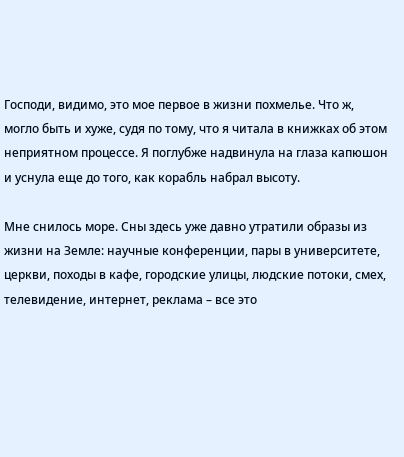Господи, видимо, это мое первое в жизни похмелье. Что ж, могло быть и хуже, судя по тому, что я читала в книжках об этом неприятном процессе. Я поглубже надвинула на глаза капюшон и уснула еще до того, как корабль набрал высоту.

Мне снилось море. Сны здесь уже давно утратили образы из жизни на Земле: научные конференции, пары в университете, церкви, походы в кафе, городские улицы, людские потоки, смех, телевидение, интернет, реклама – все это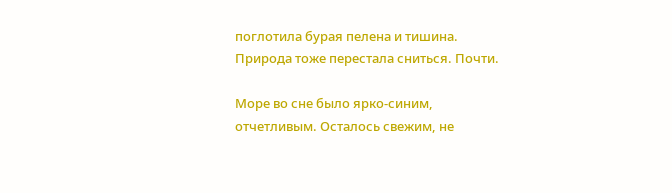поглотила бурая пелена и тишина. Природа тоже перестала сниться. Почти.

Море во сне было ярко-синим, отчетливым. Осталось свежим, не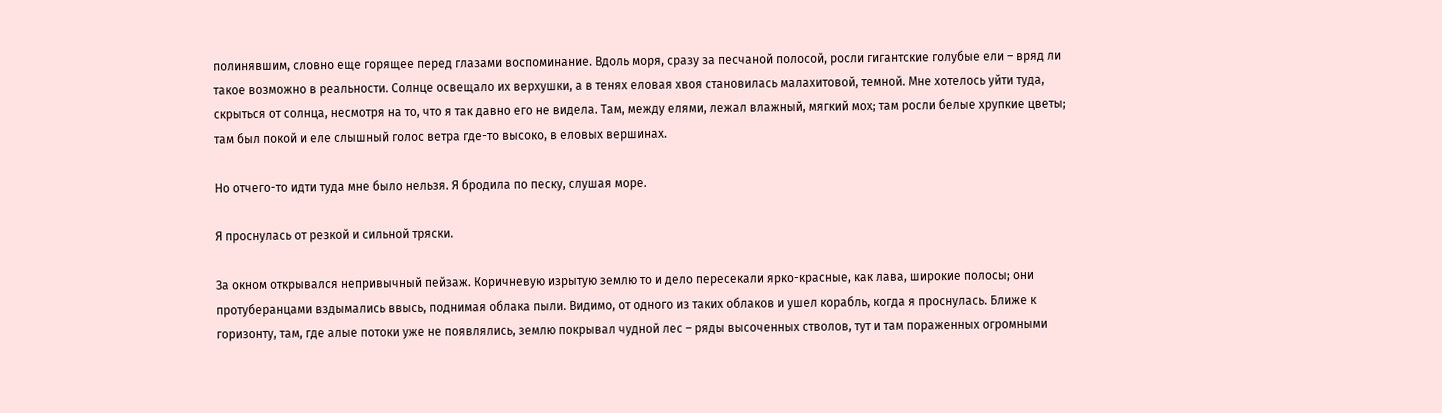полинявшим, словно еще горящее перед глазами воспоминание. Вдоль моря, сразу за песчаной полосой, росли гигантские голубые ели – вряд ли такое возможно в реальности. Солнце освещало их верхушки, а в тенях еловая хвоя становилась малахитовой, темной. Мне хотелось уйти туда, скрыться от солнца, несмотря на то, что я так давно его не видела. Там, между елями, лежал влажный, мягкий мох; там росли белые хрупкие цветы; там был покой и еле слышный голос ветра где-то высоко, в еловых вершинах.

Но отчего-то идти туда мне было нельзя. Я бродила по песку, слушая море.

Я проснулась от резкой и сильной тряски.

За окном открывался непривычный пейзаж. Коричневую изрытую землю то и дело пересекали ярко-красные, как лава, широкие полосы; они протуберанцами вздымались ввысь, поднимая облака пыли. Видимо, от одного из таких облаков и ушел корабль, когда я проснулась. Ближе к горизонту, там, где алые потоки уже не появлялись, землю покрывал чудной лес – ряды высоченных стволов, тут и там пораженных огромными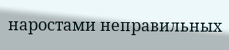наростами неправильных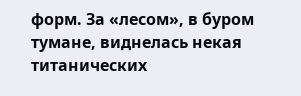форм. За «лесом», в буром тумане, виднелась некая титанических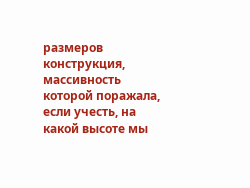размеров конструкция, массивность которой поражала, если учесть, на какой высоте мы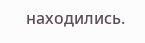находились.